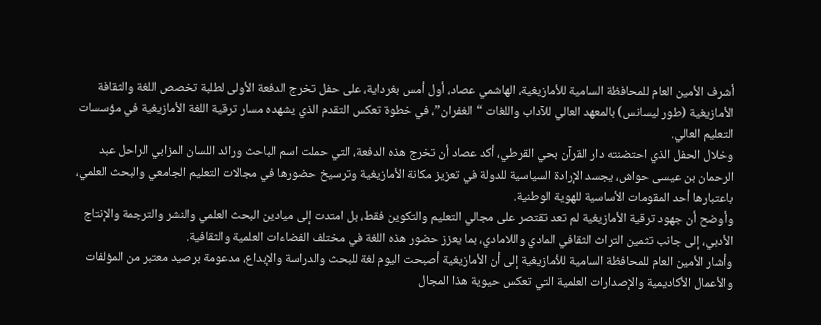أشرف الأمين العام للمحافظة السامية للأمازيغية، الهاشمي عصاد، أول أمس بغرداية، على حفل تخرج الدفعة الأولى لطلبة تخصص اللغة والثقافة الأمازيغية (طور ليسانس) بالمعهد العالي للآداب واللغات “الغفران”، في خطوة تعكس التقدم الذي يشهده مسار ترقية اللغة الأمازيغية في مؤسسات التعليم العالي.
وخلال الحفل الذي احتضنته دار القرآن بحي القرطي، أكد عصاد أن تخرج هذه الدفعة، التي حملت اسم الباحث ورائد اللسان المزابي الراحل عبد الرحمان بن عيسى حواش، يجسد الإرادة السياسية للدولة في تعزيز مكانة الأمازيغية وترسيخ حضورها في مجالات التعليم الجامعي والبحث العلمي، باعتبارها أحد المقومات الأساسية للهوية الوطنية.
وأوضح أن جهود ترقية الأمازيغية لم تعد تقتصر على مجالي التعليم والتكوين فقط، بل امتدت إلى ميادين البحث العلمي والنشر والترجمة والإنتاج الأدبي، إلى جانب تثمين التراث الثقافي المادي واللامادي، بما يعزز حضور هذه اللغة في مختلف الفضاءات العلمية والثقافية.
وأشار الأمين العام للمحافظة السامية للأمازيغية إلى أن الأمازيغية أصبحت اليوم لغة للبحث والدراسة والإبداع، مدعومة برصيد معتبر من المؤلفات والأعمال الأكاديمية والإصدارات العلمية التي تعكس حيوية هذا المجال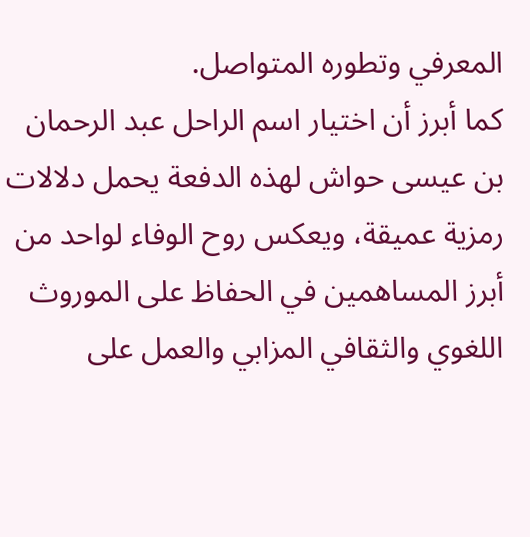المعرفي وتطوره المتواصل.
كما أبرز أن اختيار اسم الراحل عبد الرحمان بن عيسى حواش لهذه الدفعة يحمل دلالات رمزية عميقة، ويعكس روح الوفاء لواحد من أبرز المساهمين في الحفاظ على الموروث اللغوي والثقافي المزابي والعمل على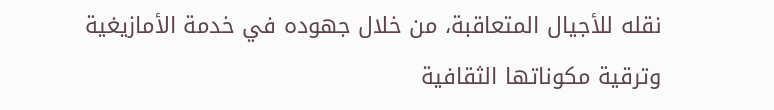نقله للأجيال المتعاقبة، من خلال جهوده في خدمة الأمازيغية وترقية مكوناتها الثقافية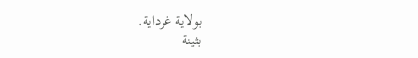بولاية غرداية.
بثينة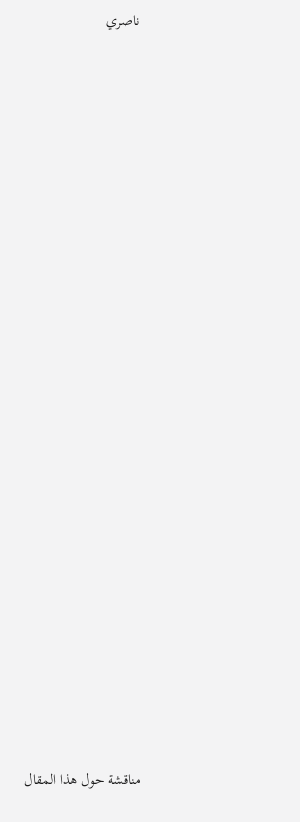ناصري

























مناقشة حول هذا المقال